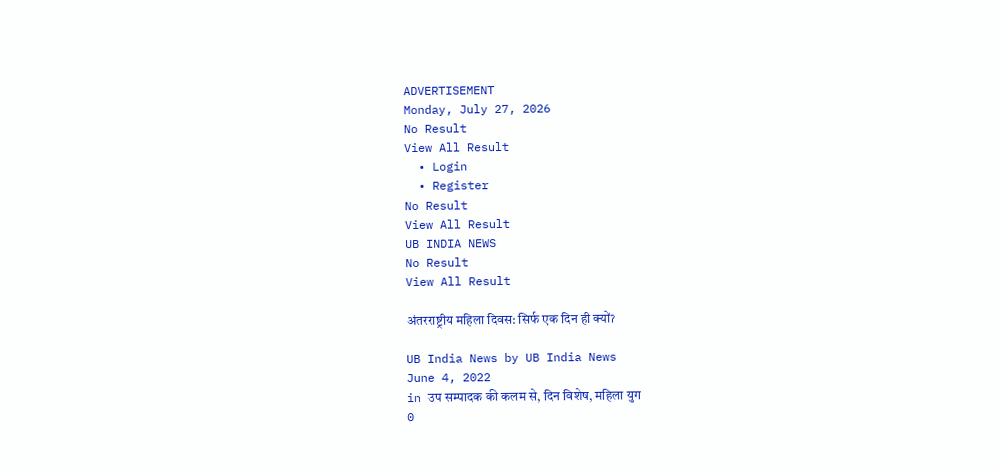ADVERTISEMENT
Monday, July 27, 2026
No Result
View All Result
  • Login
  • Register
No Result
View All Result
UB INDIA NEWS
No Result
View All Result

अंतरराष्ट्रीय महिला दिवस: सिर्फ एक दिन ही क्योंॽ

UB India News by UB India News
June 4, 2022
in उप सम्पादक की कलम से, दिन विशेष, महिला युग
0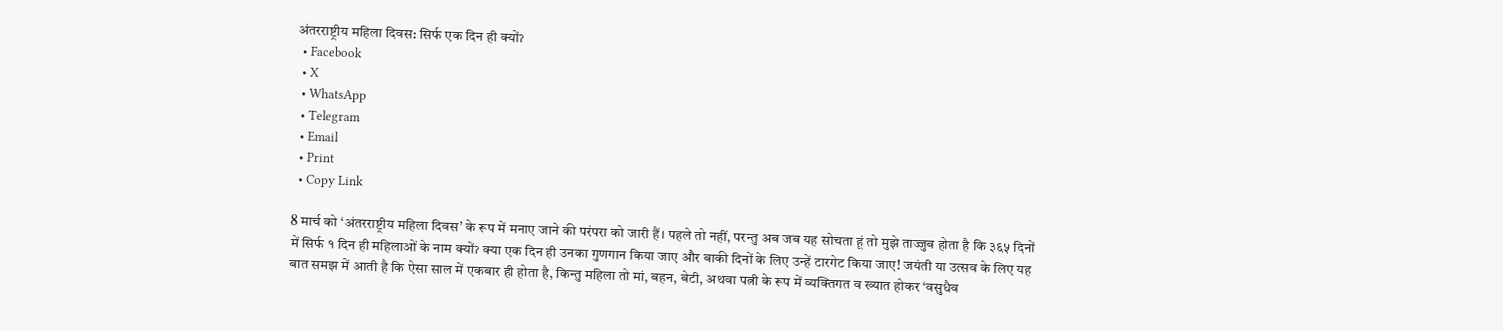अंतरराष्ट्रीय महिला दिवस: सिर्फ एक दिन ही क्योंॽ
  • Facebook
  • X
  • WhatsApp
  • Telegram
  • Email
  • Print
  • Copy Link

8 मार्च को ‘अंतरराष्ट्रीय महिला दिवस’ के रूप में मनाए जाने की परंपरा को जारी हैं। पहले तो नहीं‚ परन्तु अब जब यह सोचता हूं तो मुझे ताज्जुब होता है कि ३६५ दिनों में सिर्फ १ दिन ही महिलाओं के नाम क्योंॽ क्या एक दिन ही उनका गुणगान किया जाए और बाकी दिनों के लिए उन्हें टारगेट किया जाए! जयंती या उत्सव के लिए यह बात समझ में आती है कि ऐसा साल में एकबार ही होता है‚ किन्तु महिला तो मां‚ बहन‚ बेटी‚ अथवा पत्नी के रूप में व्यक्तिगत व ख्यात होकर ‘वसुधैव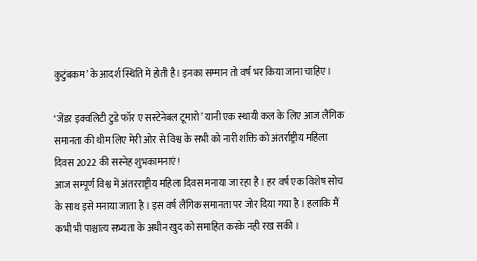कुटुंबकम’ के आदर्श स्थिति में होती है। इनका सम्मान तो वर्ष भर किया जाना चाहिए।

‘जेंडर इक्वलिटी टुडे फॉर ए सस्टेनेबल टूमारो’ यानी एक स्थायी कल के लिए आज लैंगिक समानता की थीम लिए मेरी ओर से विश्व के सभी को नारी शक्ति को अंतर्राष्ट्रीय महिला दिवस 2022 की सस्नेह शुभकामनाएं!
आज सम्पूर्ण विश्व में अंतरराष्ट्रीय महिला दिवस मनाया जा रहा है । हर वर्ष एक विशेष सोच के साथ इसे मनाया जाता है । इस वर्ष लैंगिक समानता पर जोर दिया गया है । हलाकि मैं कभी भी पाश्चात्य सभ्यता के अधीन खुद को समाहित करके नही रख सकी ।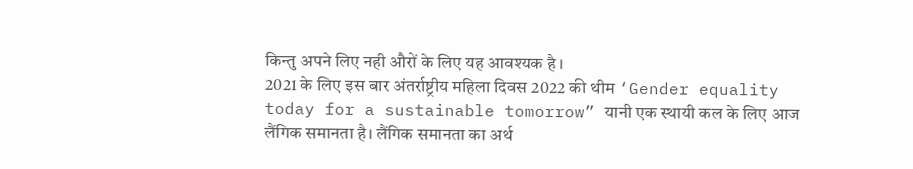किन्तु अपने लिए नही औरों के लिए यह आवश्यक है ।
2021 के लिए इस बार अंतर्राष्ट्रीय महिला दिवस 2022 की थीम ‘Gender equality today for a sustainable tomorrow” यानी एक स्थायी कल के लिए आज लैंगिक समानता है। लैंगिक समानता का अर्थ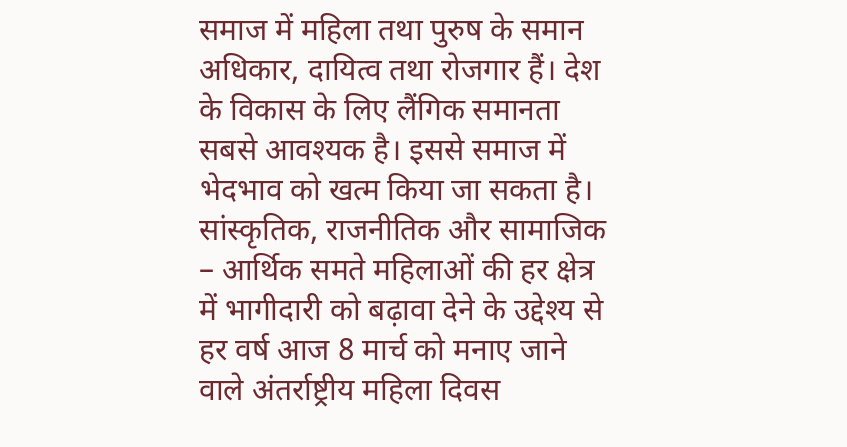समाज में महिला तथा पुरुष के समान अधिकार, दायित्व तथा रोजगार हैं। देश के विकास के लिए लैंगिक समानता सबसे आवश्यक है। इससे समाज में भेदभाव को खत्म किया जा सकता है। सांस्कृतिक, राजनीतिक और सामाजिक – आर्थिक समते महिलाओं की हर क्षेत्र में भागीदारी को बढ़ावा देने के उद्देश्य से हर वर्ष आज 8 मार्च को मनाए जाने वाले अंतर्राष्ट्रीय महिला दिवस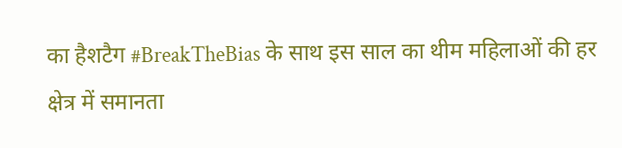का हैशटैग #BreakTheBias के साथ इस साल का थीम महिलाओं की हर क्षेत्र में समानता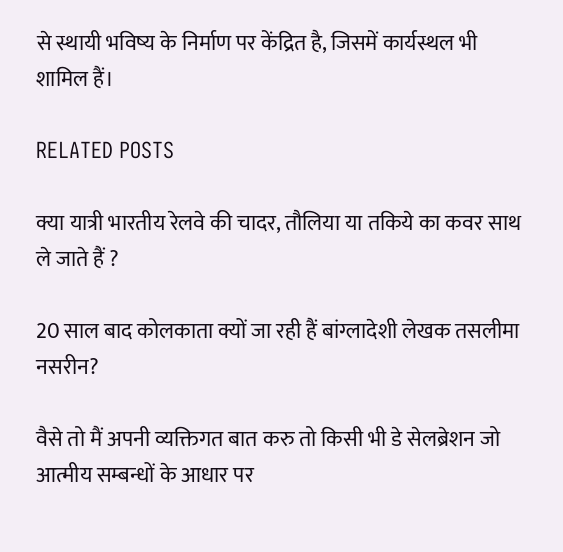से स्थायी भविष्य के निर्माण पर केंद्रित है, जिसमें कार्यस्थल भी शामिल हैं।

RELATED POSTS

क्या यात्री भारतीय रेलवे की चादर, तौलिया या तकिये का कवर साथ ले जाते हैं ?

20 साल बाद कोलकाता क्यों जा रही हैं बांग्लादेशी लेखक तसलीमा नसरीन?

वैसे तो मैं अपनी व्यक्तिगत बात करु तो किसी भी डे सेलब्रेशन जो आत्मीय सम्बन्धों के आधार पर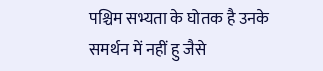पश्चिम सभ्यता के घोतक है उनके समर्थन में नहीं हु जैसे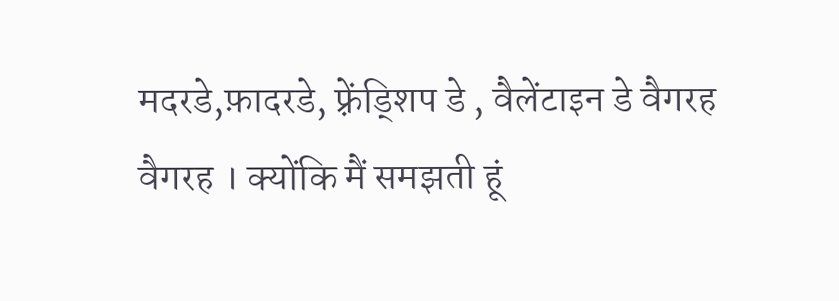मदरडे,फ़ादरडे, फ़्रेंड्शिप डे , वैलेंटाइन डे वैगरह वैगरह । क्योंकि मैं समझती हूं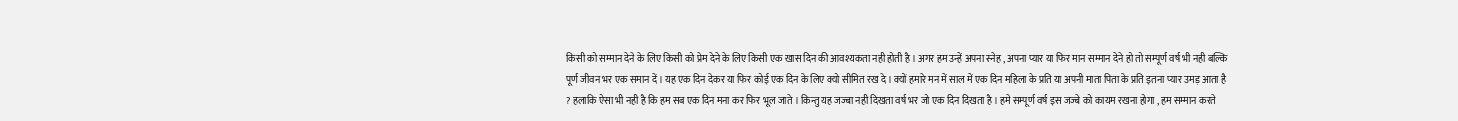किसी को सम्मान देने के लिए किसी को प्रेम देने के लिए किसी एक खास दिन की आवश्यकता नही होती है । अगर हम उन्हें अपना स्नेह , अपना प्यार या फिर मान सम्मान देने हो तो सम्पूर्ण वर्ष भी नही बल्कि पूर्ण जीवन भर एक समान दें । यह एक दिन देकर या फिर कोई एक दिन के लिए क्यो सीमित रख दे । क्यों हमारे मन में साल में एक दिन महिला के प्रति या अपनी माता पिता के प्रति इतना प्यार उमड़ आता है ? हलाकि ऐसा भी नही है कि हम सब एक दिन मना कर फिर भूल जाते । किन्तु यह जज्बा नही दिखता वर्ष भर जो एक दिन दिखता है । हमे सम्पूर्ण वर्ष इस जज्बे को कायम रखना होगा , हम सम्मान करते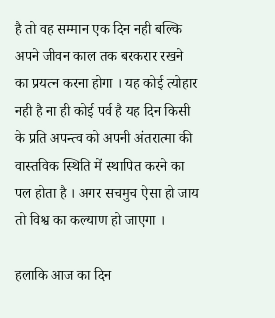है तो वह सम्मान एक दिन नही बल्कि अपने जीवन काल तक बरकरार रखने का प्रयत्न करना होगा । यह कोई त्योहार नही है ना ही कोई पर्व है यह दिन किसी के प्रति अपन्त्व को अपनी अंतरात्मा की वास्तविक स्थिति में स्थापित करने का पल होता है । अगर सचमुच ऐसा हो जाय तो विश्व का कल्याण हो जाएगा ।

हलाकि आज का दिन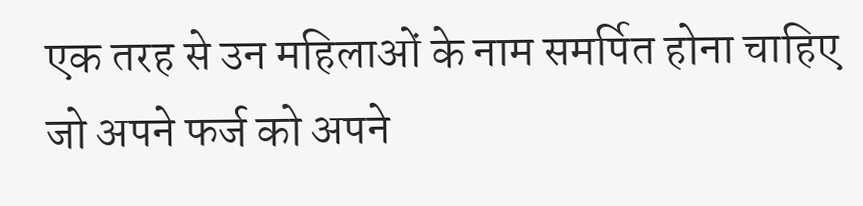एक तरह से उन महिलाओं के नाम समर्पित होना चाहिए जो अपने फर्ज को अपने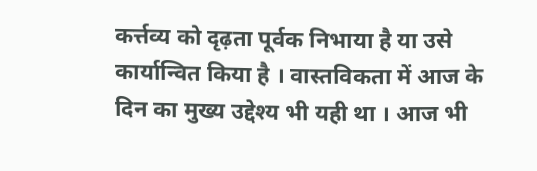कर्त्तव्य को दृढ़ता पूर्वक निभाया है या उसे कार्यान्वित किया है । वास्तविकता में आज के दिन का मुख्य उद्देश्य भी यही था । आज भी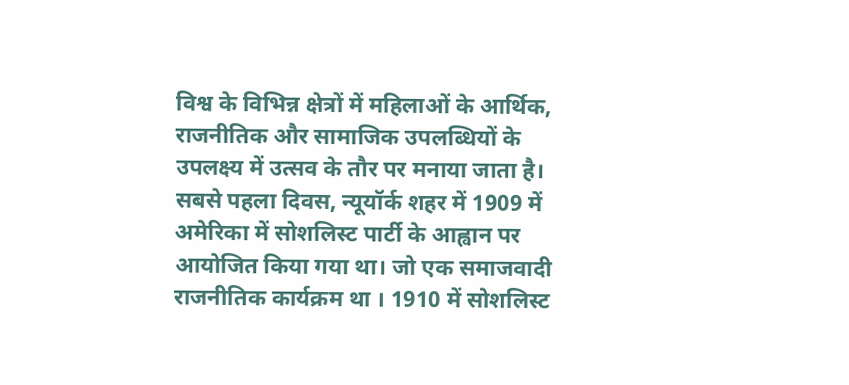विश्व के विभिन्न क्षेत्रों में महिलाओं के आर्थिक, राजनीतिक और सामाजिक उपलब्धियों के उपलक्ष्य में उत्सव के तौर पर मनाया जाता है।
सबसे पहला दिवस, न्यूयॉर्क शहर में 1909 में अमेरिका में सोशलिस्ट पार्टी के आह्वान पर आयोजित किया गया था। जो एक समाजवादी राजनीतिक कार्यक्रम था । 1910 में सोशलिस्ट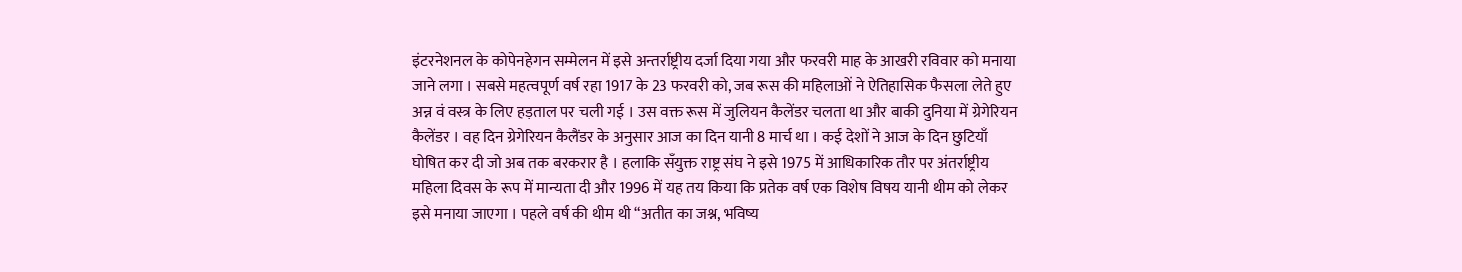इंटरनेशनल के कोपेनहेगन सम्मेलन में इसे अन्तर्राष्ट्रीय दर्जा दिया गया और फरवरी माह के आखरी रविवार को मनाया जाने लगा । सबसे महत्वपूर्ण वर्ष रहा 1917 के 23 फरवरी को, जब रूस की महिलाओं ने ऐतिहासिक फैसला लेते हुए अन्न वं वस्त्र के लिए हड़ताल पर चली गई । उस वक्त रूस में जुलियन कैलेंडर चलता था और बाकी दुनिया में ग्रेगेरियन कैलेंडर । वह दिन ग्रेगेरियन कैलैंडर के अनुसार आज का दिन यानी 8 मार्च था । कई देशों ने आज के दिन छुटियाँ घोषित कर दी जो अब तक बरकरार है । हलाकि सँयुक्त राष्ट्र संघ ने इसे 1975 में आधिकारिक तौर पर अंतर्राष्ट्रीय महिला दिवस के रूप में मान्यता दी और 1996 में यह तय किया कि प्रतेक वर्ष एक विशेष विषय यानी थीम को लेकर इसे मनाया जाएगा । पहले वर्ष की थीम थी “अतीत का जश्न, भविष्य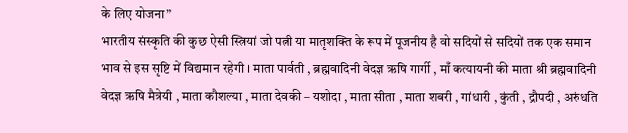के लिए योजना”
भारतीय संस्कृति की कुछ ऐसी स्त्रियां जो पत्नी या मातृशक्ति के रूप में पूजनीय है वो सदियों से सदियों तक एक समान भाव से इस सृष्टि में विद्यमान रहेगी । माता पार्वती , ब्रह्मवादिनी वेदज्ञ ऋषि गार्गी , माँ कत्यायनी की माता श्री ब्रह्मवादिनी वेदज्ञ ऋषि मैत्रेयी , माता कौशल्या , माता देवकी – यशोदा , माता सीता , माता शबरी , गांधारी , कुंती , द्रौपदी , अरुंधति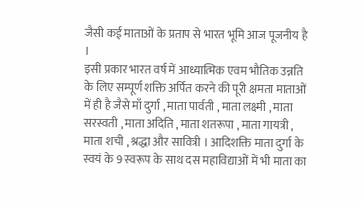जैसी कई माताओं के प्रताप से भारत भूमि आज पूजनीय है ।
इसी प्रकार भारत वर्ष में आध्यात्मिक एवम भौतिक उन्नति के लिए सम्पूर्ण शक्ति अर्पित करने की पूरी क्षमता माताओं में ही है जैसे माँ दुर्गा , माता पार्वती , माता लक्ष्मी , माता सरस्वती , माता अदिति , माता शतरूपा , माता गायत्री , माता शची , श्रद्धा और सावित्री । आदिशक्ति माता दुर्गा के स्वयं के 9 स्वरूप के साथ दस महाविद्याओं में भी माता का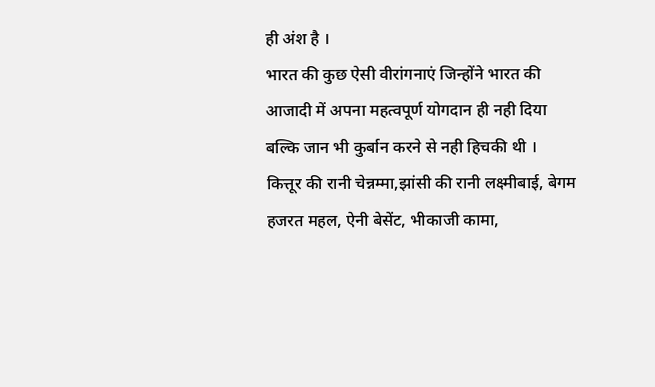ही अंश है ।
भारत की कुछ ऐसी वीरांगनाएं जिन्होंने भारत की आजादी में अपना महत्वपूर्ण योगदान ही नही दिया बल्कि जान भी कुर्बान करने से नही हिचकी थी ।
कित्तूर की रानी चेन्नम्मा,झांसी की रानी लक्ष्मीबाई, बेगम हजरत महल, ऐनी बेसेंट, भीकाजी कामा,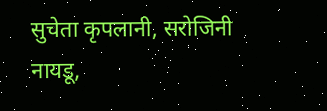सुचेता कृपलानी, सरोजिनी नायडू,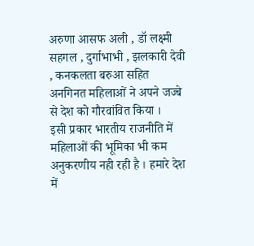अरुणा आसफ अली , डॉ लक्ष्मी सहगल , दुर्गाभाभी , झलकारी देवी , कनकलता बरुआ सहित अनगिनत महिलाओं ने अपने जज्बे से देश को गौरवांवित किया ।
इसी प्रकार भारतीय राजनीति में महिलाओं की भूमिका भी कम अनुकरणीय नही रही है । हमारे देश में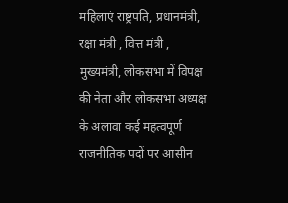महिलाएं राष्ट्रपति, प्रधानमंत्री, रक्षा मंत्री , वित्त मंत्री , मुख्यमंत्री, लोकसभा में विपक्ष की नेता और लोकसभा अध्यक्ष के अलावा कई महत्वपूर्ण राजनीतिक पदों पर आसीन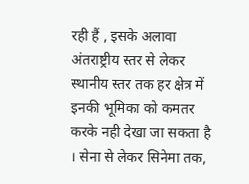रही हैं , इसके अलावा अंतराष्ट्रीय स्तर से लेकर स्थानीय स्तर तक हर क्षेत्र में इनकी भूमिका को कमतर करके नही देखा जा सकता है । सेना से लेकर सिनेमा तक,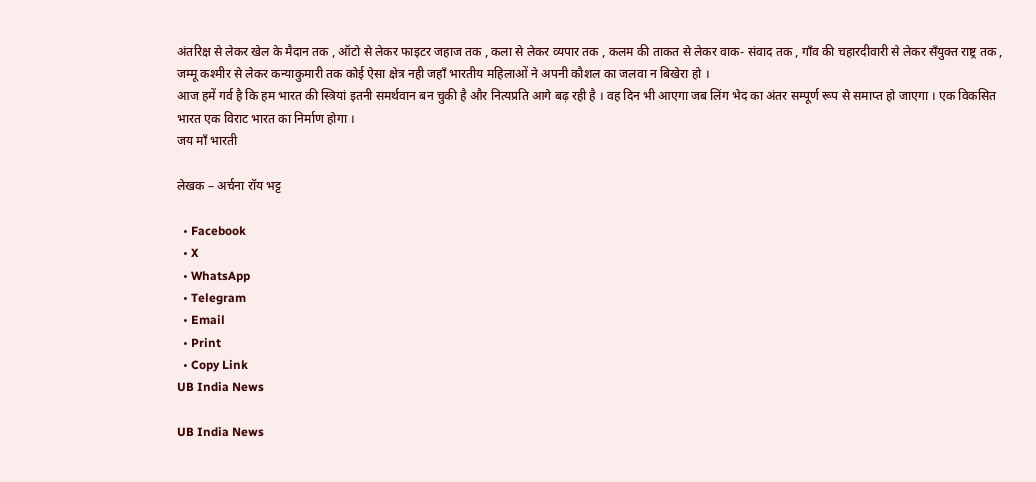अंतरिक्ष से लेकर खेल के मैदान तक , ऑटो से लेकर फाइटर जहाज तक , कला से लेकर व्यपार तक , कलम की ताकत से लेकर वाक- संवाद तक , गाँव की चहारदीवारी से लेकर सँयुक्त राष्ट्र तक , जम्मू कश्मीर से लेकर कन्याकुमारी तक कोई ऐसा क्षेत्र नही जहाँ भारतीय महिलाओं ने अपनी कौशल का जलवा न बिखेरा हो ।
आज हमें गर्व है कि हम भारत की स्त्रियां इतनी समर्थवान बन चुकी है और नित्यप्रति आगे बढ़ रही है । वह दिन भी आएगा जब लिंग भेद का अंतर सम्पूर्ण रूप से समाप्त हो जाएगा । एक विकसित भारत एक विराट भारत का निर्माण होगा ।
जय माँ भारती

लेखक – अर्चना रॉय भट्ट

  • Facebook
  • X
  • WhatsApp
  • Telegram
  • Email
  • Print
  • Copy Link
UB India News

UB India News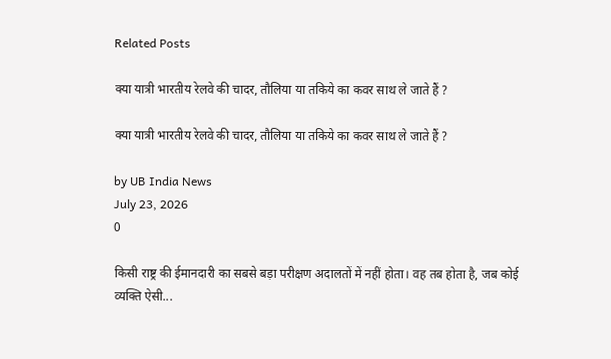Related Posts

क्या यात्री भारतीय रेलवे की चादर, तौलिया या तकिये का कवर साथ ले जाते हैं ?

क्या यात्री भारतीय रेलवे की चादर, तौलिया या तकिये का कवर साथ ले जाते हैं ?

by UB India News
July 23, 2026
0

किसी राष्ट्र की ईमानदारी का सबसे बड़ा परीक्षण अदालतों में नहीं होता। वह तब होता है, जब कोई व्यक्ति ऐसी...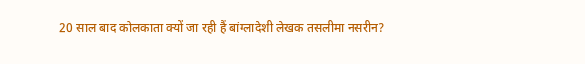20 साल बाद कोलकाता क्यों जा रही हैं बांग्लादेशी लेखक तसलीमा नसरीन?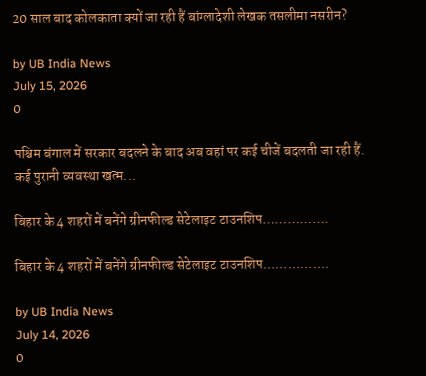20 साल बाद कोलकाता क्यों जा रही हैं बांग्लादेशी लेखक तसलीमा नसरीन?

by UB India News
July 15, 2026
0

पश्चिम बंगाल में सरकार बदलने के बाद अब वहां पर कई चीजें बदलती जा रही हैं. कई पुरानी व्यवस्था खत्म...

बिहार के 4 शहरों में बनेंगे ग्रीनफील्ड सेटेलाइट टाउनशिप…………….

बिहार के 4 शहरों में बनेंगे ग्रीनफील्ड सेटेलाइट टाउनशिप…………….

by UB India News
July 14, 2026
0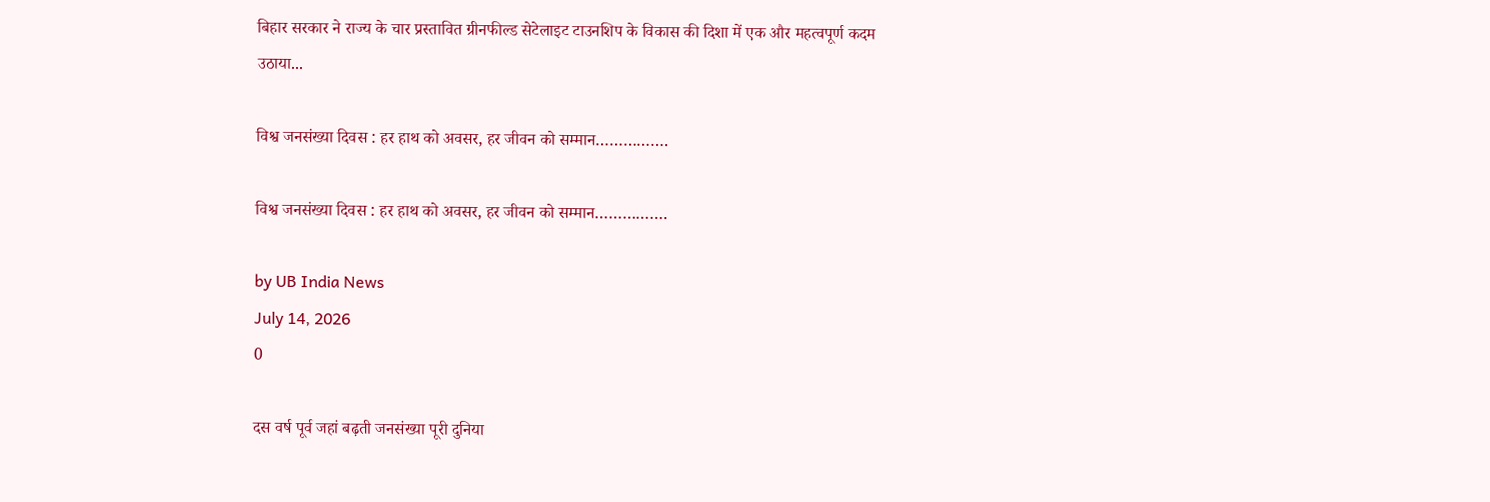बिहार सरकार ने राज्य के चार प्रस्तावित ग्रीनफील्ड सेटेलाइट टाउनशिप के विकास की दिशा में एक और महत्वपूर्ण कदम उठाया...

विश्व जनसंख्या दिवस : हर हाथ को अवसर, हर जीवन को सम्मान…………….

विश्व जनसंख्या दिवस : हर हाथ को अवसर, हर जीवन को सम्मान…………….

by UB India News
July 14, 2026
0

दस वर्ष पूर्व जहां बढ़ती जनसंख्या पूरी दुनिया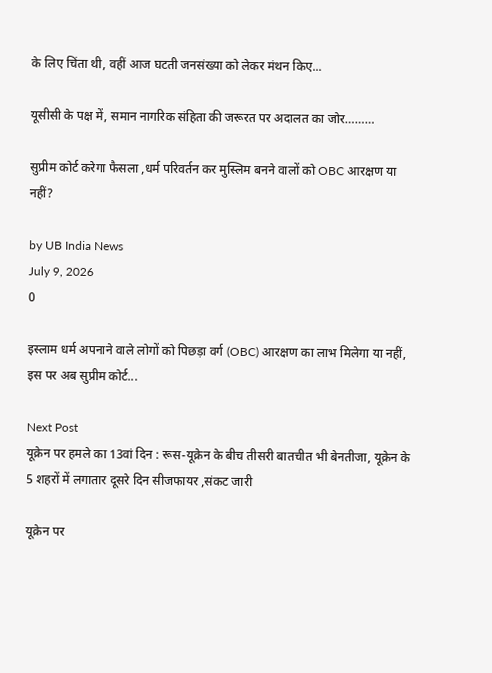के लिए चिंता थी, वहीं आज घटती जनसंख्या को लेकर मंथन किए...

यूसीसी के पक्ष में, समान नागरिक संहिता की जरूरत पर अदालत का जोर………

सुप्रीम कोर्ट करेगा फैसला ,धर्म परिवर्तन कर मुस्लिम बनने वालों को OBC आरक्षण या नहीं?

by UB India News
July 9, 2026
0

इस्लाम धर्म अपनाने वाले लोगों को पिछड़ा वर्ग (OBC) आरक्षण का लाभ मिलेगा या नहीं, इस पर अब सुप्रीम कोर्ट...

Next Post
यूक्रेन पर हमले का 13वां दिन : रूस-यूक्रेन के बीच तीसरी बातचीत भी बेनतीजा, यूक्रेन के 5 शहरों में लगातार दूसरे दिन सीजफायर ,संकट जारी

यूक्रेन पर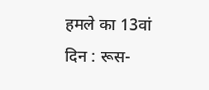हमले का 13वां दिन : रूस-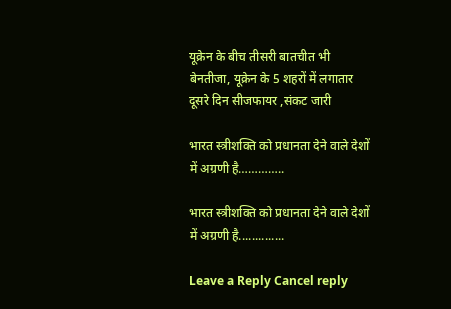यूक्रेन के बीच तीसरी बातचीत भी बेनतीजा, यूक्रेन के 5 शहरों में लगातार दूसरे दिन सीजफायर ,संकट जारी

भारत स्त्रीशक्ति को प्रधानता देने वाले देशों में अग्रणी है…………..

भारत स्त्रीशक्ति को प्रधानता देने वाले देशों में अग्रणी है..............

Leave a Reply Cancel reply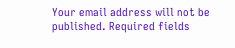Your email address will not be published. Required fields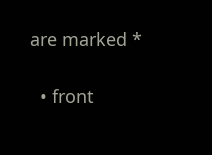are marked *

  • front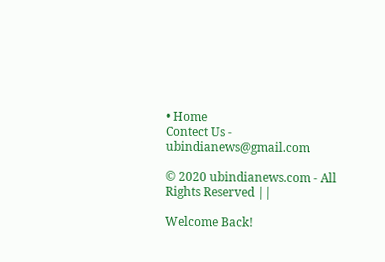• Home
Contect Us - ubindianews@gmail.com

© 2020 ubindianews.com - All Rights Reserved ||

Welcome Back!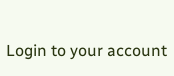Login to your account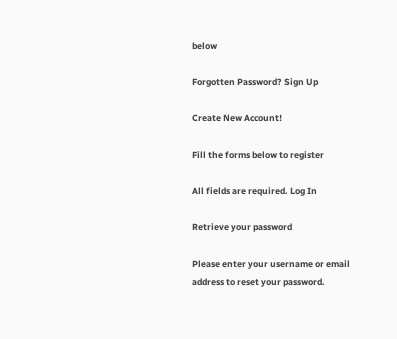below

Forgotten Password? Sign Up

Create New Account!

Fill the forms below to register

All fields are required. Log In

Retrieve your password

Please enter your username or email address to reset your password.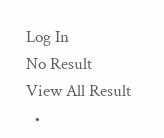Log In
No Result
View All Result
  •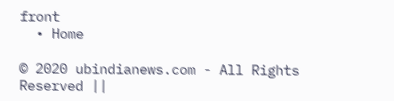front
  • Home

© 2020 ubindianews.com - All Rights Reserved ||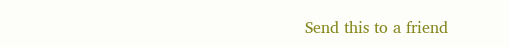Send this to a friend